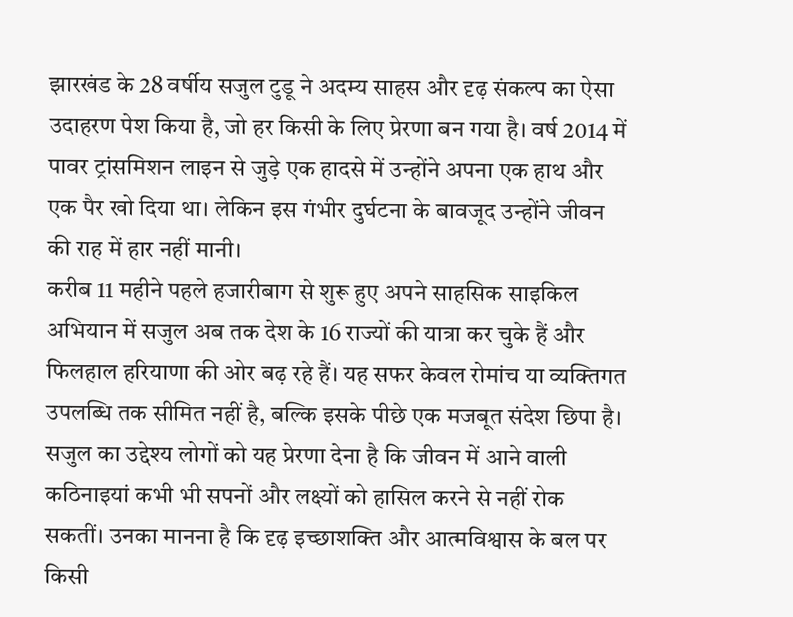झारखंड के 28 वर्षीय सजुल टुडू ने अदम्य साहस और दृढ़ संकल्प का ऐसा उदाहरण पेश किया है, जो हर किसी के लिए प्रेरणा बन गया है। वर्ष 2014 में पावर ट्रांसमिशन लाइन से जुड़े एक हादसे में उन्होंने अपना एक हाथ और एक पैर खो दिया था। लेकिन इस गंभीर दुर्घटना के बावजूद उन्होंने जीवन की राह में हार नहीं मानी।
करीब 11 महीने पहले हजारीबाग से शुरू हुए अपने साहसिक साइकिल अभियान में सजुल अब तक देश के 16 राज्यों की यात्रा कर चुके हैं और फिलहाल हरियाणा की ओर बढ़ रहे हैं। यह सफर केवल रोमांच या व्यक्तिगत उपलब्धि तक सीमित नहीं है, बल्कि इसके पीछे एक मजबूत संदेश छिपा है।
सजुल का उद्देश्य लोगों को यह प्रेरणा देना है कि जीवन में आने वाली कठिनाइयां कभी भी सपनों और लक्ष्यों को हासिल करने से नहीं रोक सकतीं। उनका मानना है कि दृढ़ इच्छाशक्ति और आत्मविश्वास के बल पर किसी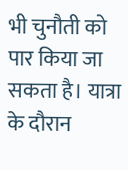भी चुनौती को पार किया जा सकता है। यात्रा के दौरान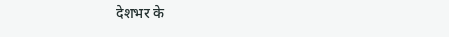देशभर के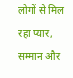लोगों से मिल रहा प्यार, सम्मान और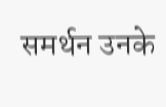समर्थन उनके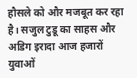हौसले को और मजबूत कर रहा है। सजुल टुडू का साहस और अडिग इरादा आज हजारों युवाओं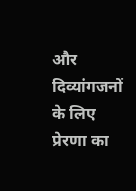और दिव्यांगजनों के लिए प्रेरणा का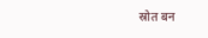स्रोत बन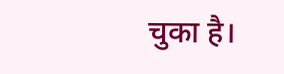चुका है।